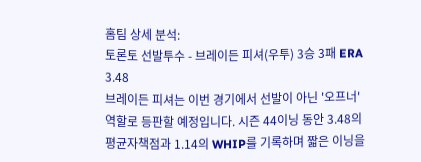홈팀 상세 분석:
토론토 선발투수 - 브레이든 피셔(우투) 3승 3패 ERA 3.48
브레이든 피셔는 이번 경기에서 선발이 아닌 '오프너' 역할로 등판할 예정입니다. 시즌 44이닝 동안 3.48의 평균자책점과 1.14의 WHIP를 기록하며 짧은 이닝을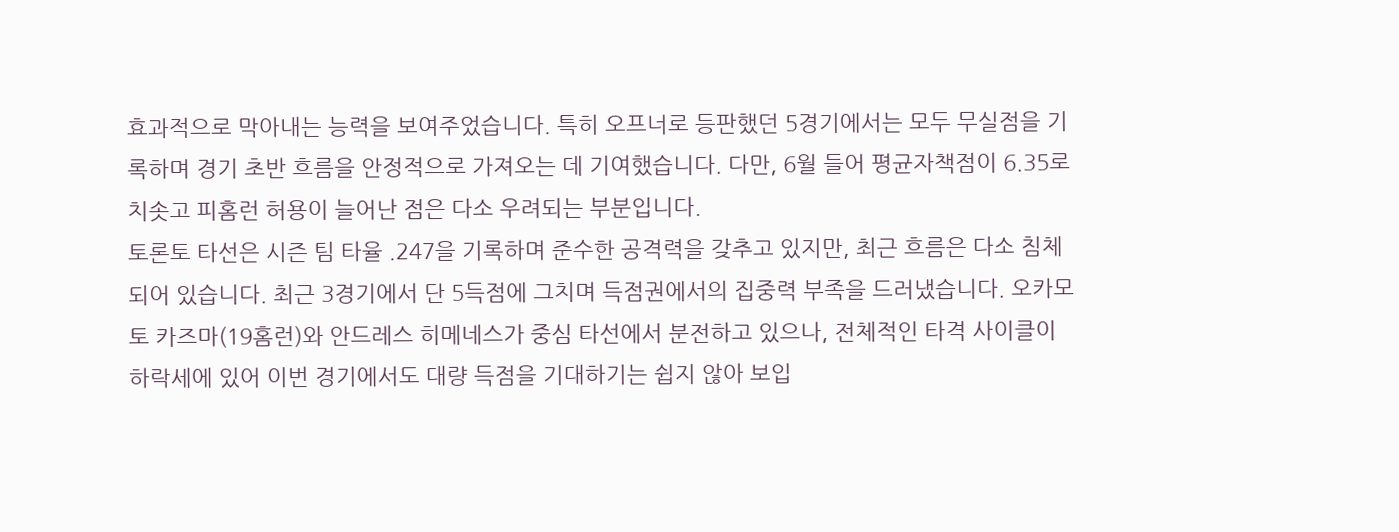효과적으로 막아내는 능력을 보여주었습니다. 특히 오프너로 등판했던 5경기에서는 모두 무실점을 기록하며 경기 초반 흐름을 안정적으로 가져오는 데 기여했습니다. 다만, 6월 들어 평균자책점이 6.35로 치솟고 피홈런 허용이 늘어난 점은 다소 우려되는 부분입니다.
토론토 타선은 시즌 팀 타율 .247을 기록하며 준수한 공격력을 갖추고 있지만, 최근 흐름은 다소 침체되어 있습니다. 최근 3경기에서 단 5득점에 그치며 득점권에서의 집중력 부족을 드러냈습니다. 오카모토 카즈마(19홈런)와 안드레스 히메네스가 중심 타선에서 분전하고 있으나, 전체적인 타격 사이클이 하락세에 있어 이번 경기에서도 대량 득점을 기대하기는 쉽지 않아 보입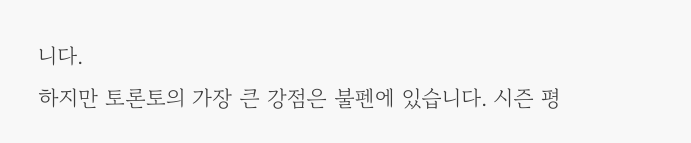니다.
하지만 토론토의 가장 큰 강점은 불펜에 있습니다. 시즌 평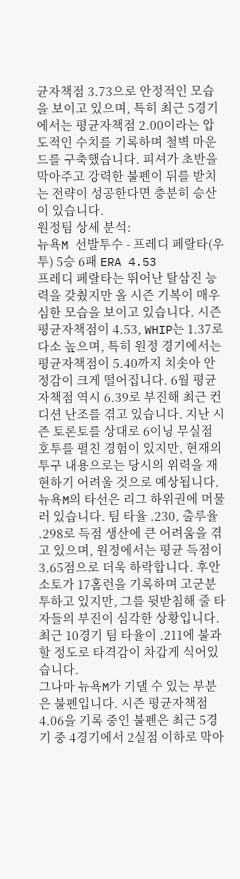균자책점 3.73으로 안정적인 모습을 보이고 있으며, 특히 최근 5경기에서는 평균자책점 2.00이라는 압도적인 수치를 기록하며 철벽 마운드를 구축했습니다. 피셔가 초반을 막아주고 강력한 불펜이 뒤를 받치는 전략이 성공한다면 충분히 승산이 있습니다.
원정팀 상세 분석:
뉴욕M 선발투수 - 프레디 페랄타(우투) 5승 6패 ERA 4.53
프레디 페랄타는 뛰어난 탈삼진 능력을 갖췄지만 올 시즌 기복이 매우 심한 모습을 보이고 있습니다. 시즌 평균자책점이 4.53, WHIP는 1.37로 다소 높으며, 특히 원정 경기에서는 평균자책점이 5.40까지 치솟아 안정감이 크게 떨어집니다. 6월 평균자책점 역시 6.39로 부진해 최근 컨디션 난조를 겪고 있습니다. 지난 시즌 토론토를 상대로 6이닝 무실점 호투를 펼친 경험이 있지만, 현재의 투구 내용으로는 당시의 위력을 재현하기 어려울 것으로 예상됩니다.
뉴욕M의 타선은 리그 하위권에 머물러 있습니다. 팀 타율 .230, 출루율 .298로 득점 생산에 큰 어려움을 겪고 있으며, 원정에서는 평균 득점이 3.65점으로 더욱 하락합니다. 후안 소토가 17홈런을 기록하며 고군분투하고 있지만, 그를 뒷받침해 줄 타자들의 부진이 심각한 상황입니다. 최근 10경기 팀 타율이 .211에 불과할 정도로 타격감이 차갑게 식어있습니다.
그나마 뉴욕M가 기댈 수 있는 부분은 불펜입니다. 시즌 평균자책점 4.06을 기록 중인 불펜은 최근 5경기 중 4경기에서 2실점 이하로 막아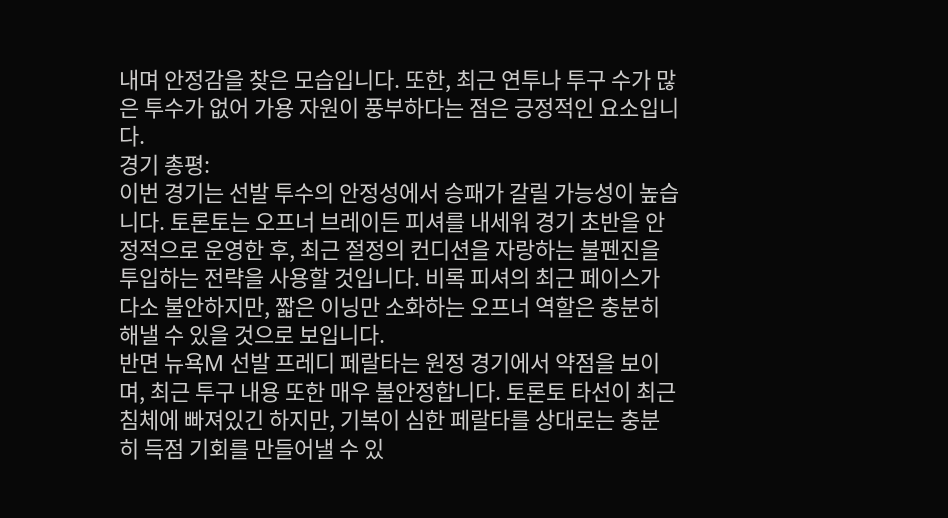내며 안정감을 찾은 모습입니다. 또한, 최근 연투나 투구 수가 많은 투수가 없어 가용 자원이 풍부하다는 점은 긍정적인 요소입니다.
경기 총평:
이번 경기는 선발 투수의 안정성에서 승패가 갈릴 가능성이 높습니다. 토론토는 오프너 브레이든 피셔를 내세워 경기 초반을 안정적으로 운영한 후, 최근 절정의 컨디션을 자랑하는 불펜진을 투입하는 전략을 사용할 것입니다. 비록 피셔의 최근 페이스가 다소 불안하지만, 짧은 이닝만 소화하는 오프너 역할은 충분히 해낼 수 있을 것으로 보입니다.
반면 뉴욕M 선발 프레디 페랄타는 원정 경기에서 약점을 보이며, 최근 투구 내용 또한 매우 불안정합니다. 토론토 타선이 최근 침체에 빠져있긴 하지만, 기복이 심한 페랄타를 상대로는 충분히 득점 기회를 만들어낼 수 있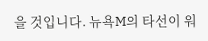을 것입니다. 뉴욕M의 타선이 워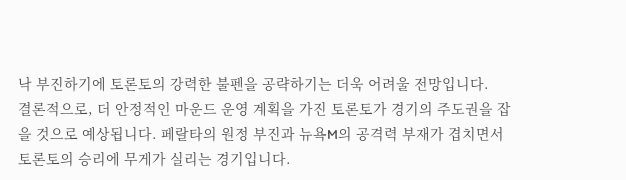낙 부진하기에 토론토의 강력한 불펜을 공략하기는 더욱 어려울 전망입니다.
결론적으로, 더 안정적인 마운드 운영 계획을 가진 토론토가 경기의 주도권을 잡을 것으로 예상됩니다. 페랄타의 원정 부진과 뉴욕M의 공격력 부재가 겹치면서 토론토의 승리에 무게가 실리는 경기입니다.